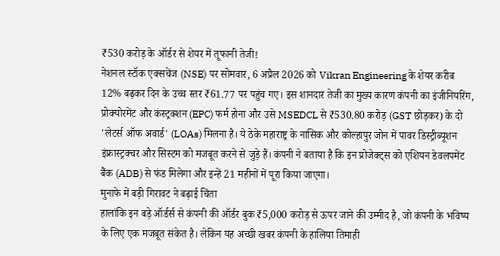₹530 करोड़ के ऑर्डर से शेयर में तूफानी तेजी!
नेशनल स्टॉक एक्सचेंज (NSE) पर सोमवार, 6 अप्रैल 2026 को Vikran Engineering के शेयर करीब 12% बढ़कर दिन के उच्च स्तर ₹61.77 पर पहुंच गए। इस शानदार तेजी का मुख्य कारण कंपनी का इंजीनियरिंग, प्रोक्योरमेंट और कंस्ट्रक्शन (EPC) फर्म होना और उसे MSEDCL से ₹530.80 करोड़ (GST छोड़कर) के दो 'लेटर्स ऑफ अवार्ड' (LOAs) मिलना है। ये ठेके महाराष्ट्र के नासिक और कोल्हापुर जोन में पावर डिस्ट्रीब्यूशन इंफ्रास्ट्रक्चर और सिस्टम को मजबूत करने से जुड़े हैं। कंपनी ने बताया है कि इन प्रोजेक्ट्स को एशियन डेवलपमेंट बैंक (ADB) से फंड मिलेगा और इन्हें 21 महीनों में पूरा किया जाएगा।
मुनाफे में बड़ी गिरावट ने बढ़ाई चिंता
हालांकि इन बड़े ऑर्डर्स से कंपनी की ऑर्डर बुक ₹5,000 करोड़ से ऊपर जाने की उम्मीद है, जो कंपनी के भविष्य के लिए एक मजबूत संकेत है। लेकिन यह अच्छी खबर कंपनी के हालिया तिमाही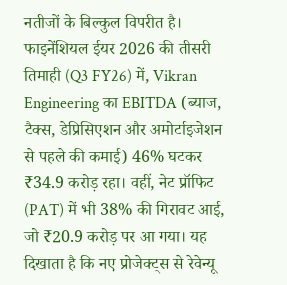नतीजों के बिल्कुल विपरीत है। फाइनेंशियल ईयर 2026 की तीसरी तिमाही (Q3 FY26) में, Vikran Engineering का EBITDA (ब्याज, टैक्स, डेप्रिसिएशन और अमोर्टाइजेशन से पहले की कमाई) 46% घटकर ₹34.9 करोड़ रहा। वहीं, नेट प्रॉफिट (PAT) में भी 38% की गिरावट आई, जो ₹20.9 करोड़ पर आ गया। यह दिखाता है कि नए प्रोजेक्ट्स से रेवेन्यू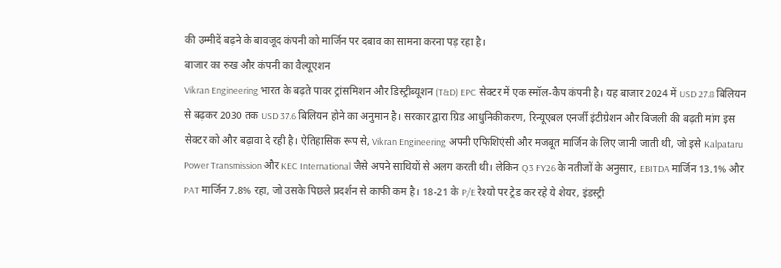की उम्मीदें बढ़ने के बावजूद कंपनी को मार्जिन पर दबाव का सामना करना पड़ रहा है।
बाजार का रुख और कंपनी का वैल्यूएशन
Vikran Engineering भारत के बढ़ते पावर ट्रांसमिशन और डिस्ट्रीब्यूशन (T&D) EPC सेक्टर में एक स्मॉल-कैप कंपनी है। यह बाजार 2024 में USD 27.8 बिलियन से बढ़कर 2030 तक USD 37.6 बिलियन होने का अनुमान है। सरकार द्वारा ग्रिड आधुनिकीकरण, रिन्यूएबल एनर्जी इंटीग्रेशन और बिजली की बढ़ती मांग इस सेक्टर को और बढ़ावा दे रही है। ऐतिहासिक रूप से, Vikran Engineering अपनी एफिशिएंसी और मजबूत मार्जिन के लिए जानी जाती थी, जो इसे Kalpataru Power Transmission और KEC International जैसे अपने साथियों से अलग करती थी। लेकिन Q3 FY26 के नतीजों के अनुसार, EBITDA मार्जिन 13.1% और PAT मार्जिन 7.8% रहा, जो उसके पिछले प्रदर्शन से काफी कम है। 18-21 के P/E रेश्यो पर ट्रेड कर रहे ये शेयर, इंडस्ट्री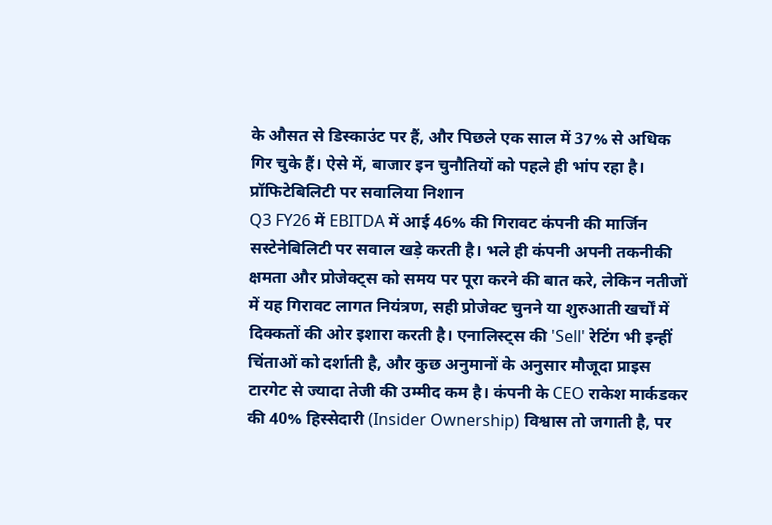के औसत से डिस्काउंट पर हैं, और पिछले एक साल में 37% से अधिक गिर चुके हैं। ऐसे में, बाजार इन चुनौतियों को पहले ही भांप रहा है।
प्रॉफिटेबिलिटी पर सवालिया निशान
Q3 FY26 में EBITDA में आई 46% की गिरावट कंपनी की मार्जिन सस्टेनेबिलिटी पर सवाल खड़े करती है। भले ही कंपनी अपनी तकनीकी क्षमता और प्रोजेक्ट्स को समय पर पूरा करने की बात करे, लेकिन नतीजों में यह गिरावट लागत नियंत्रण, सही प्रोजेक्ट चुनने या शुरुआती खर्चों में दिक्कतों की ओर इशारा करती है। एनालिस्ट्स की 'Sell' रेटिंग भी इन्हीं चिंताओं को दर्शाती है, और कुछ अनुमानों के अनुसार मौजूदा प्राइस टारगेट से ज्यादा तेजी की उम्मीद कम है। कंपनी के CEO राकेश मार्कडकर की 40% हिस्सेदारी (Insider Ownership) विश्वास तो जगाती है, पर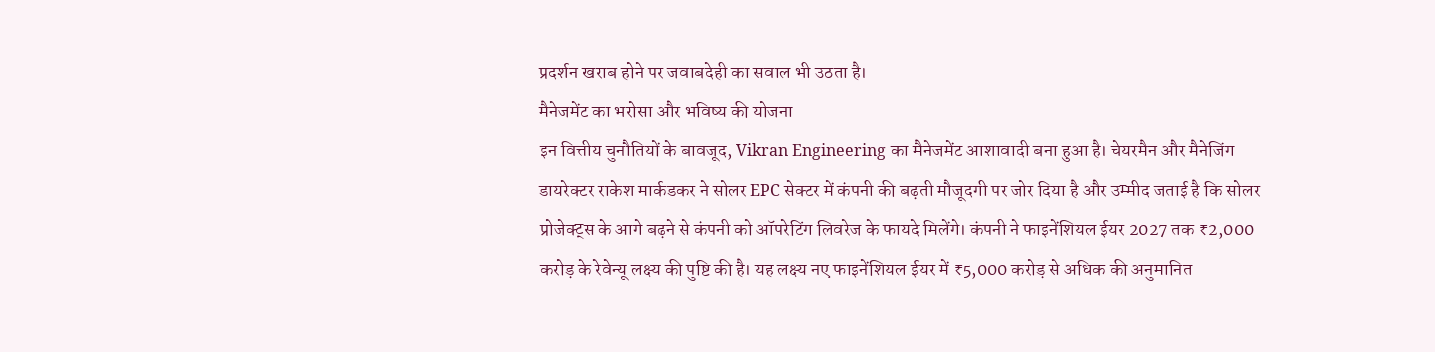प्रदर्शन खराब होने पर जवाबदेही का सवाल भी उठता है।
मैनेजमेंट का भरोसा और भविष्य की योजना
इन वित्तीय चुनौतियों के बावजूद, Vikran Engineering का मैनेजमेंट आशावादी बना हुआ है। चेयरमैन और मैनेजिंग डायरेक्टर राकेश मार्कडकर ने सोलर EPC सेक्टर में कंपनी की बढ़ती मौजूदगी पर जोर दिया है और उम्मीद जताई है कि सोलर प्रोजेक्ट्स के आगे बढ़ने से कंपनी को ऑपरेटिंग लिवरेज के फायदे मिलेंगे। कंपनी ने फाइनेंशियल ईयर 2027 तक ₹2,000 करोड़ के रेवेन्यू लक्ष्य की पुष्टि की है। यह लक्ष्य नए फाइनेंशियल ईयर में ₹5,000 करोड़ से अधिक की अनुमानित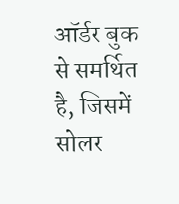ऑर्डर बुक से समर्थित है, जिसमें सोलर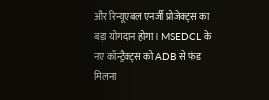और रिन्यूएबल एनर्जी प्रोजेक्ट्स का बड़ा योगदान होगा। MSEDCL के नए कॉन्ट्रैक्ट्स को ADB से फंड मिलना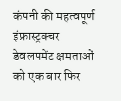कंपनी की महत्वपूर्ण इंफ्रास्ट्रक्चर डेवलपमेंट क्षमताओं को एक बार फिर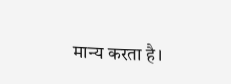मान्य करता है।